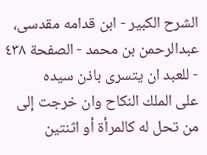الشرح الکبير - ابن قدامه مقدسی، عبدالرحمن بن محمد - الصفحة ٤٣٨ - للعبد ان يتسرى باذن سيده
على الملك النكاح وان خرجت إلى من تحل له كالمرأة أو اثنتين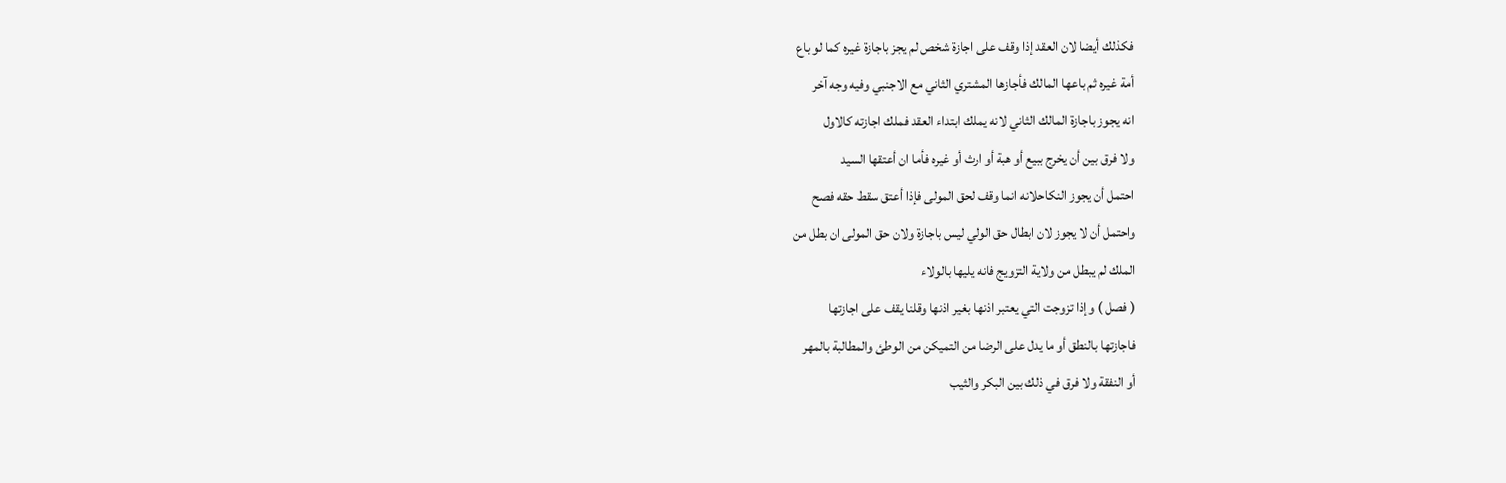فكذلك أيضا لان العقد إذا وقف على اجازة شخص لم يجز باجازة غيره كما لو باع
أمة غيره ثم باعها المالك فأجازها المشتري الثاني مع الاجنبي وفيه وجه آخر
انه يجوز باجازة المالك الثاني لانه يملك ابتداء العقد فملك اجازته كالاول
ولا فرق بين أن يخرج ببيع أو هبة أو ارث أو غيره فأما ان أعتقها السيد
احتمل أن يجوز النكاحلانه انما وقف لحق المولى فإذا أعتق سقط حقه فصح
واحتمل أن لا يجوز لان ابطال حق الولي ليس باجازة ولان حق المولى ان بطل من
الملك لم يبطل من ولاية التزويج فانه يليها بالولاء
( فصل ) وإذا تزوجت التي يعتبر اذنها بغير اذنها وقلنا يقف على اجازتها
فاجازتها بالنطق أو ما يدل على الرضا من التميكن من الوطئ والمطالبة بالمهر
أو النفقة ولا فرق في ذلك بين البكر والثيب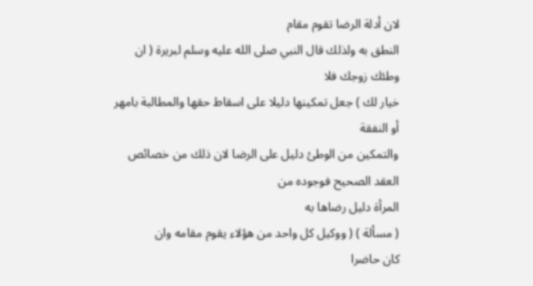لان أدلة الرضا تقوم مقام
النطق به ولذلك قال النبي صلى الله عليه وسلم لبريرة ( ان وطئك زوجك فلا
خيار لك ) جعل تمكينها دليلا على اسقاط حقها والمطالبة بامهر أو النفقة
والتمكين من الوطئ دليل على الرضا لان ذلك من خصائص العقد الصحيح فوجوده من
المرأة دليل رضاها به
( مسألة ) ( ووكيل كل واحد من هؤلاء يقوم مقامه وان
كان حاضرا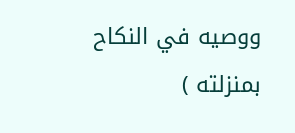ووصيه في النكاح بمنزلته )